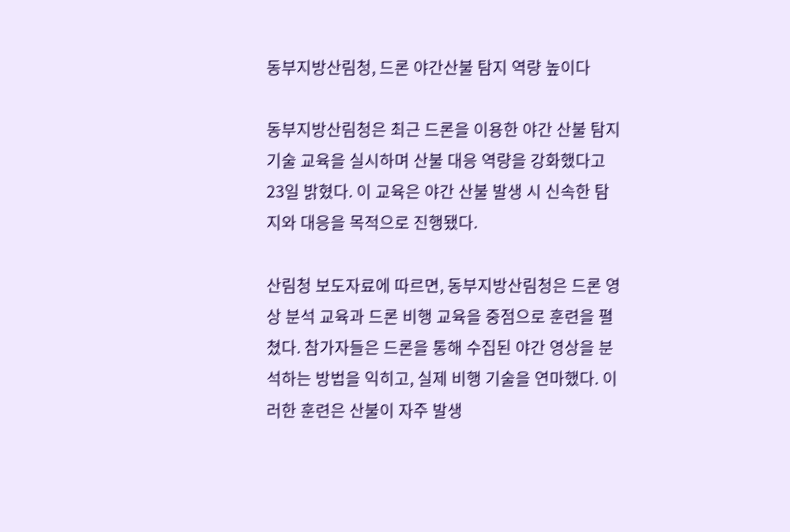동부지방산림청, 드론 야간산불 탐지 역량 높이다

동부지방산림청은 최근 드론을 이용한 야간 산불 탐지 기술 교육을 실시하며 산불 대응 역량을 강화했다고 23일 밝혔다. 이 교육은 야간 산불 발생 시 신속한 탐지와 대응을 목적으로 진행됐다.

산림청 보도자료에 따르면, 동부지방산림청은 드론 영상 분석 교육과 드론 비행 교육을 중점으로 훈련을 펼쳤다. 참가자들은 드론을 통해 수집된 야간 영상을 분석하는 방법을 익히고, 실제 비행 기술을 연마했다. 이러한 훈련은 산불이 자주 발생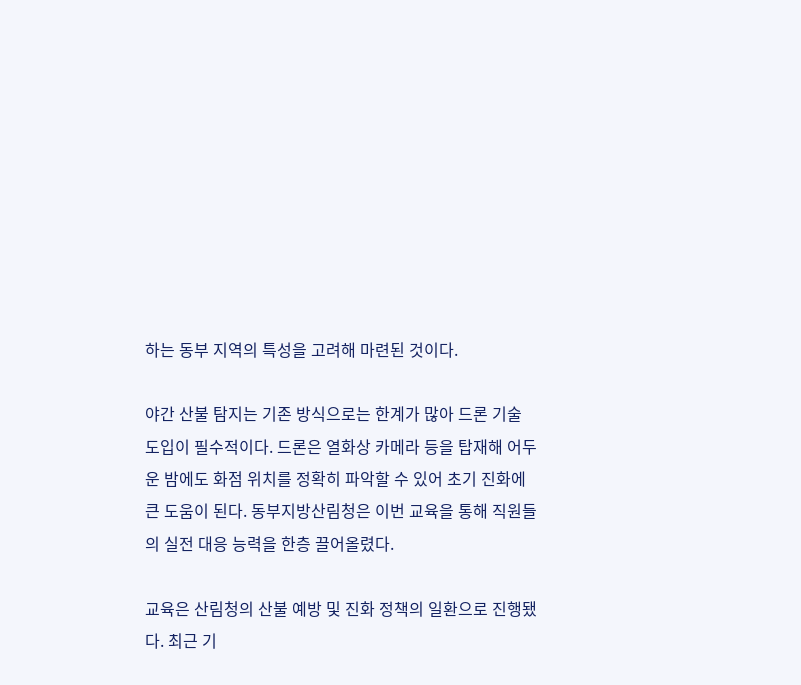하는 동부 지역의 특성을 고려해 마련된 것이다.

야간 산불 탐지는 기존 방식으로는 한계가 많아 드론 기술 도입이 필수적이다. 드론은 열화상 카메라 등을 탑재해 어두운 밤에도 화점 위치를 정확히 파악할 수 있어 초기 진화에 큰 도움이 된다. 동부지방산림청은 이번 교육을 통해 직원들의 실전 대응 능력을 한층 끌어올렸다.

교육은 산림청의 산불 예방 및 진화 정책의 일환으로 진행됐다. 최근 기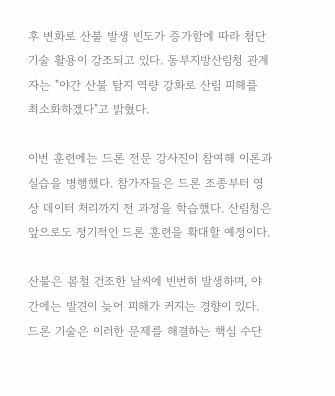후 변화로 산불 발생 빈도가 증가함에 따라 첨단 기술 활용이 강조되고 있다. 동부지방산림청 관계자는 "야간 산불 탐지 역량 강화로 산림 피해를 최소화하겠다"고 밝혔다.

이번 훈련에는 드론 전문 강사진이 참여해 이론과 실습을 병행했다. 참가자들은 드론 조종부터 영상 데이터 처리까지 전 과정을 학습했다. 산림청은 앞으로도 정기적인 드론 훈련을 확대할 예정이다.

산불은 봄철 건조한 날씨에 빈번히 발생하며, 야간에는 발견이 늦어 피해가 커지는 경향이 있다. 드론 기술은 이러한 문제를 해결하는 핵심 수단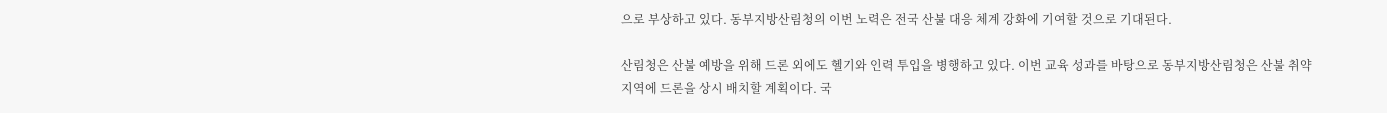으로 부상하고 있다. 동부지방산림청의 이번 노력은 전국 산불 대응 체계 강화에 기여할 것으로 기대된다.

산림청은 산불 예방을 위해 드론 외에도 헬기와 인력 투입을 병행하고 있다. 이번 교육 성과를 바탕으로 동부지방산림청은 산불 취약 지역에 드론을 상시 배치할 계획이다. 국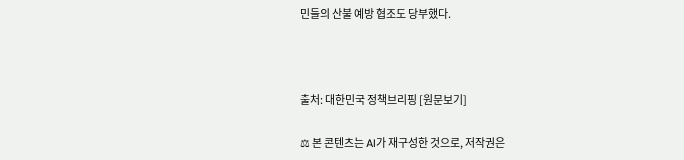민들의 산불 예방 협조도 당부했다.



출처: 대한민국 정책브리핑 [원문보기]

⚖ 본 콘텐츠는 AI가 재구성한 것으로, 저작권은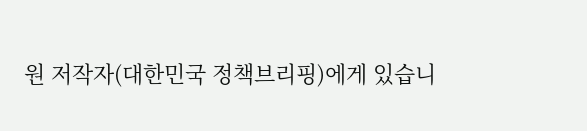원 저작자(대한민국 정책브리핑)에게 있습니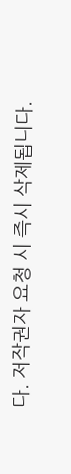다. 저작권자 요청 시 즉시 삭제됩니다.